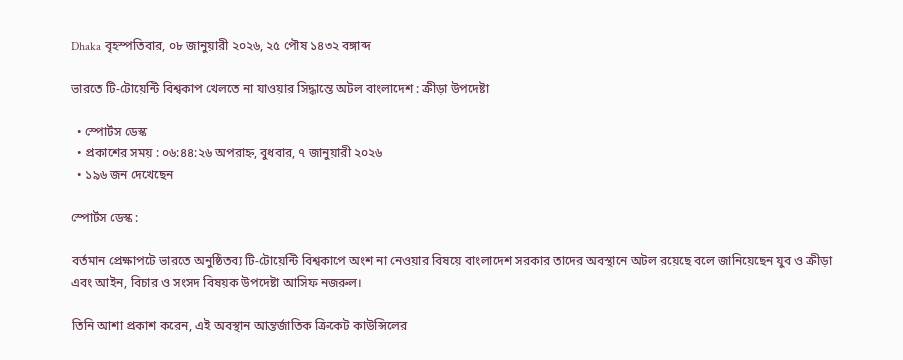Dhaka বৃহস্পতিবার, ০৮ জানুয়ারী ২০২৬, ২৫ পৌষ ১৪৩২ বঙ্গাব্দ

ভারতে টি-টোয়েন্টি বিশ্বকাপ খেলতে না যাওয়ার সিদ্ধান্তে অটল বাংলাদেশ : ক্রীড়া উপদেষ্টা

  • স্পোর্টস ডেস্ক
  • প্রকাশের সময় : ০৬:৪৪:২৬ অপরাহ্ন, বুধবার, ৭ জানুয়ারী ২০২৬
  • ১৯৬ জন দেখেছেন

স্পোর্টস ডেস্ক :

বর্তমান প্রেক্ষাপটে ভারতে অনুষ্ঠিতব্য টি-টোয়েন্টি বিশ্বকাপে অংশ না নেওয়ার বিষয়ে বাংলাদেশ সরকার তাদের অবস্থানে অটল রয়েছে বলে জানিয়েছেন যুব ও ক্রীড়া এবং আইন, বিচার ও সংসদ বিষয়ক উপদেষ্টা আসিফ নজরুল।

তিনি আশা প্রকাশ করেন, এই অবস্থান আন্তর্জাতিক ক্রিকেট কাউন্সিলের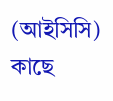(আইসিসি) কাছে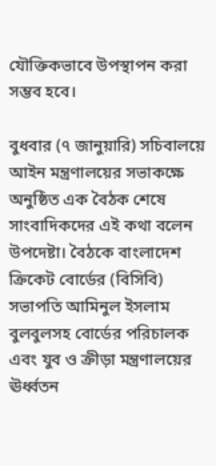যৌক্তিকভাবে উপস্থাপন করা সম্ভব হবে।

বুধবার (৭ জানুয়ারি) সচিবালয়ে আইন মন্ত্রণালয়ের সভাকক্ষে অনুষ্ঠিত এক বৈঠক শেষে সাংবাদিকদের এই কথা বলেন উপদেষ্টা। বৈঠকে বাংলাদেশ ক্রিকেট বোর্ডের (বিসিবি) সভাপতি আমিনুল ইসলাম বুলবুলসহ বোর্ডের পরিচালক এবং যুব ও ক্রীড়া মন্ত্রণালয়ের ঊর্ধ্বতন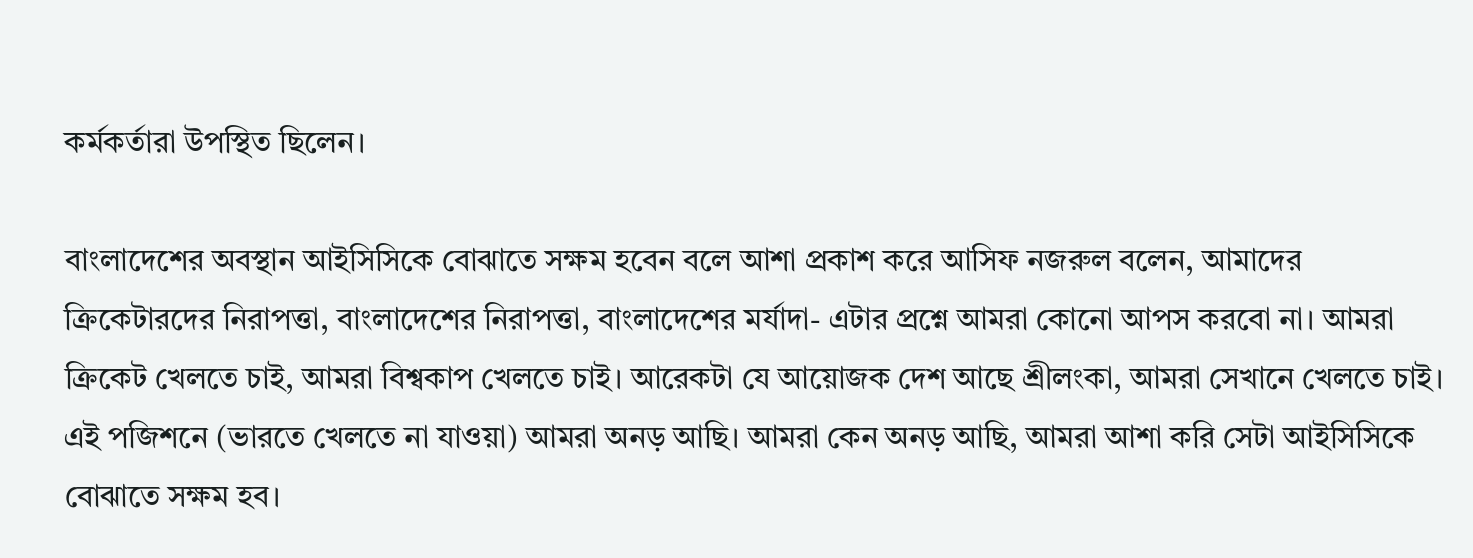কর্মকর্তারা উপস্থিত ছিলেন।

বাংলাদেশের অবস্থান আইসিসিকে বোঝাতে সক্ষম হবেন বলে আশা প্রকাশ করে আসিফ নজরুল বলেন, আমাদের ক্রিকেটারদের নিরাপত্তা, বাংলাদেশের নিরাপত্তা, বাংলাদেশের মর্যাদা- এটার প্রশ্নে আমরা কোনো আপস করবো না। আমরা ক্রিকেট খেলতে চাই, আমরা বিশ্বকাপ খেলতে চাই। আরেকটা যে আয়োজক দেশ আছে শ্রীলংকা, আমরা সেখানে খেলতে চাই। এই পজিশনে (ভারতে খেলতে না যাওয়া) আমরা অনড় আছি। আমরা কেন অনড় আছি, আমরা আশা করি সেটা আইসিসিকে বোঝাতে সক্ষম হব।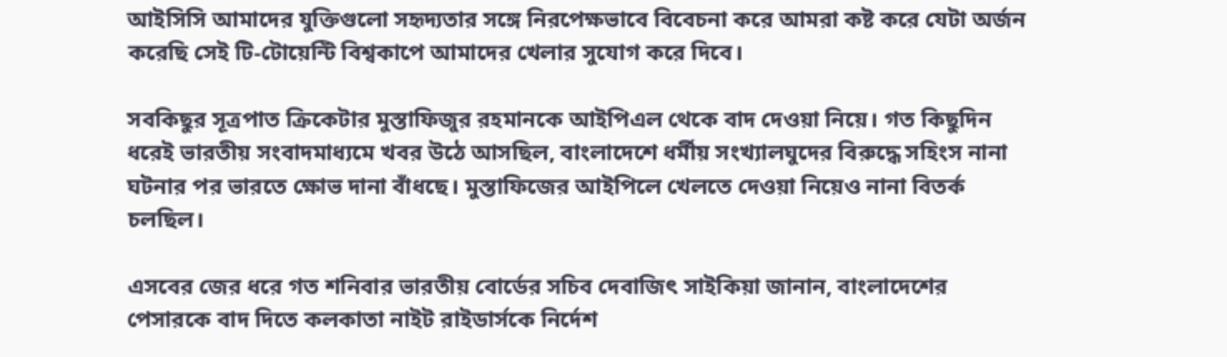আইসিসি আমাদের যুক্তিগুলো সহৃদ্যতার সঙ্গে নিরপেক্ষভাবে বিবেচনা করে আমরা কষ্ট করে যেটা অর্জন করেছি সেই টি-টোয়েন্টি বিশ্বকাপে আমাদের খেলার সুযোগ করে দিবে।

সবকিছুর সূত্রপাত ক্রিকেটার মুস্তাফিজুর রহমানকে আইপিএল থেকে বাদ দেওয়া নিয়ে। গত কিছুদিন ধরেই ভারতীয় সংবাদমাধ্যমে খবর উঠে আসছিল, বাংলাদেশে ধর্মীয় সংখ্যালঘুদের বিরুদ্ধে সহিংস নানা ঘটনার পর ভারতে ক্ষোভ দানা বাঁধছে। মুস্তাফিজের আইপিলে খেলতে দেওয়া নিয়েও নানা বিতর্ক চলছিল।

এসবের জের ধরে গত শনিবার ভারতীয় বোর্ডের সচিব দেবাজিৎ সাইকিয়া জানান, বাংলাদেশের পেসারকে বাদ দিতে কলকাতা নাইট রাইডার্সকে নির্দেশ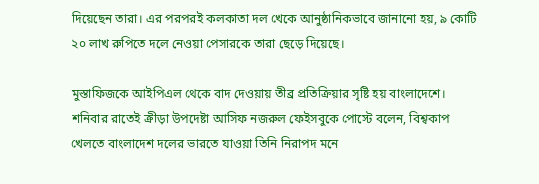দিয়েছেন তারা। এর পরপরই কলকাতা দল খেকে আনুষ্ঠানিকভাবে জানানো হয়, ৯ কোটি ২০ লাখ রুপিতে দলে নেওয়া পেসারকে তারা ছেড়ে দিয়েছে।

মুস্তাফিজকে আইপিএল থেকে বাদ দেওয়ায় তীব্র প্রতিক্রিয়ার সৃষ্টি হয় বাংলাদেশে। শনিবার রাতেই ক্রীড়া উপদেষ্টা আসিফ নজরুল ফেইসবুকে পোস্টে বলেন, বিশ্বকাপ খেলতে বাংলাদেশ দলের ভারতে যাওয়া তিনি নিরাপদ মনে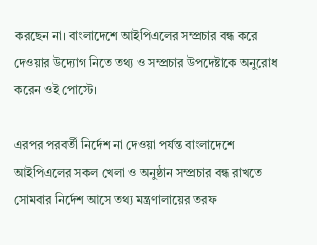করছেন না। বাংলাদেশে আইপিএলের সম্প্রচার বন্ধ করে দেওয়ার উদ্যোগ নিতে তথ্য ও সম্প্রচার উপদেষ্টাকে অনুরোধ করেন ওই পোস্টে।

এরপর পরবর্তী নির্দেশ না দেওয়া পর্যন্ত বাংলাদেশে আইপিএলের সকল খেলা ও অনুষ্ঠান সম্প্রচার বন্ধ রাখতে সোমবার নির্দেশ আসে তথ্য মন্ত্রণালায়ের তরফ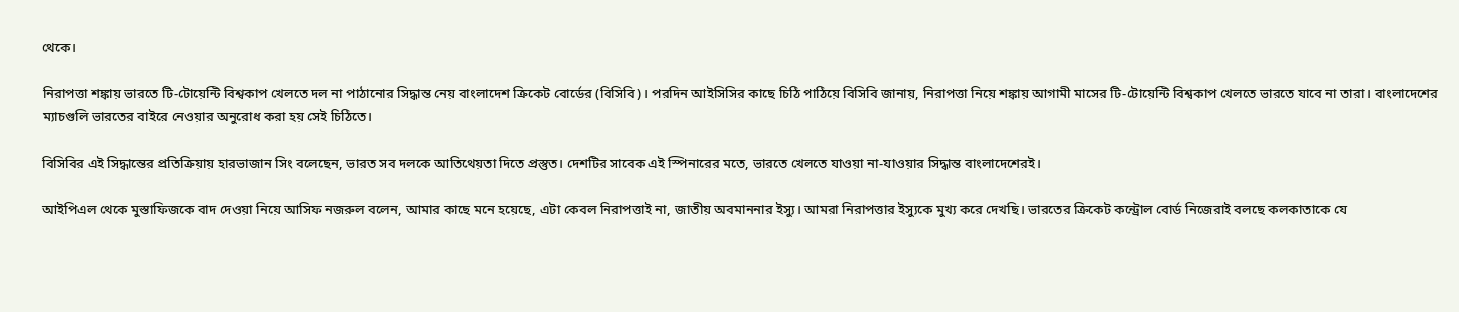থেকে।

নিরাপত্তা শঙ্কায় ভারতে টি-টোয়েন্টি বিশ্বকাপ খেলতে দল না পাঠানোর সিদ্ধান্ত নেয় বাংলাদেশ ক্রিকেট বোর্ডের (বিসিবি)। পরদিন আইসিসির কাছে চিঠি পাঠিয়ে বিসিবি জানায়, নিরাপত্তা নিয়ে শঙ্কায় আগামী মাসের টি-টোয়েন্টি বিশ্বকাপ খেলতে ভারতে যাবে না তারা। বাংলাদেশের ম্যাচগুলি ভারতের বাইরে নেওয়ার অনুরোধ করা হয় সেই চিঠিতে।

বিসিবির এই সিদ্ধান্তের প্রতিক্রিয়ায় হারভাজান সিং বলেছেন, ভারত সব দলকে আতিথেয়তা দিতে প্রস্তুত। দেশটির সাবেক এই স্পিনারের মতে, ভারতে খেলতে যাওয়া না-যাওয়ার সিদ্ধান্ত বাংলাদেশেরই।

আইপিএল থেকে মুস্তাফিজকে বাদ দেওয়া নিয়ে আসিফ নজরুল বলেন, আমার কাছে মনে হয়েছে, এটা কেবল নিরাপত্তাই না, জাতীয় অবমাননার ইস্যু। আমরা নিরাপত্তার ইস্যুকে মুখ্য করে দেখছি। ভারতের ক্রিকেট কন্ট্রোল বোর্ড নিজেরাই বলছে কলকাতাকে যে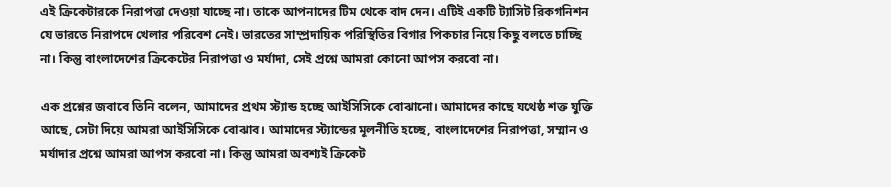এই ক্রিকেটারকে নিরাপত্তা দেওয়া যাচ্ছে না। তাকে আপনাদের টিম থেকে বাদ দেন। এটিই একটি ট্যাসিট রিকগনিশন যে ভারতে নিরাপদে খেলার পরিবেশ নেই। ভারতের সাম্প্রদায়িক পরিস্থিতির বিগার পিকচার নিয়ে কিছু বলতে চাচ্ছি না। কিন্তু বাংলাদেশের ক্রিকেটের নিরাপত্তা ও মর্যাদা, সেই প্রশ্নে আমরা কোনো আপস করবো না।

এক প্রশ্নের জবাবে তিনি বলেন, আমাদের প্রথম স্ট্যান্ড হচ্ছে আইসিসিকে বোঝানো। আমাদের কাছে যথেষ্ঠ শক্ত যুক্তি আছে, সেটা দিয়ে আমরা আইসিসিকে বোঝাব। আমাদের স্ট্যান্ডের মূলনীতি হচ্ছে, বাংলাদেশের নিরাপত্তা, সম্মান ও মর্যাদার প্রশ্নে আমরা আপস করবো না। কিন্তু আমরা অবশ্যই ক্রিকেট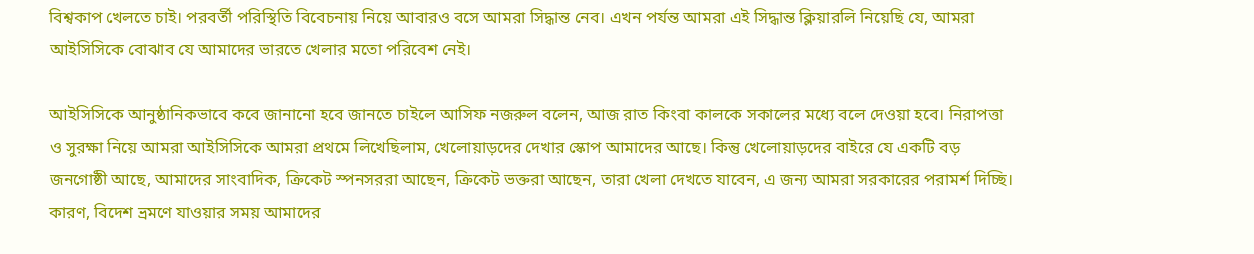বিশ্বকাপ খেলতে চাই। পরবর্তী পরিস্থিতি বিবেচনায় নিয়ে আবারও বসে আমরা সিদ্ধান্ত নেব। এখন পর্যন্ত আমরা এই সিদ্ধান্ত ক্লিয়ারলি নিয়েছি যে, আমরা আইসিসিকে বোঝাব যে আমাদের ভারতে খেলার মতো পরিবেশ নেই।

আইসিসিকে আনুষ্ঠানিকভাবে কবে জানানো হবে জানতে চাইলে আসিফ নজরুল বলেন, আজ রাত কিংবা কালকে সকালের মধ্যে বলে দেওয়া হবে। নিরাপত্তা ও সুরক্ষা নিয়ে আমরা আইসিসিকে আমরা প্রথমে লিখেছিলাম, খেলোয়াড়দের দেখার স্কোপ আমাদের আছে। কিন্তু খেলোয়াড়দের বাইরে যে একটি বড় জনগোষ্ঠী আছে, আমাদের সাংবাদিক, ক্রিকেট স্পনসররা আছেন, ক্রিকেট ভক্তরা আছেন, তারা খেলা দেখতে যাবেন, এ জন্য আমরা সরকারের পরামর্শ দিচ্ছি। কারণ, বিদেশ ভ্রমণে যাওয়ার সময় আমাদের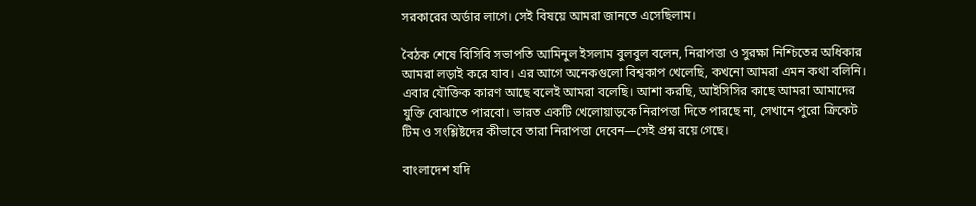সরকারের অর্ডার লাগে। সেই বিষয়ে আমরা জানতে এসেছিলাম।

বৈঠক শেষে বিসিবি সভাপতি আমিনুল ইসলাম বুলবুল বলেন, নিরাপত্তা ও সুরক্ষা নিশ্চিতের অধিকার আমরা লড়াই করে যাব। এর আগে অনেকগুলো বিশ্বকাপ খেলেছি, কখনো আমরা এমন কথা বলিনি। এবার যৌক্তিক কারণ আছে বলেই আমরা বলেছি। আশা করছি, আইসিসির কাছে আমরা আমাদের যুক্তি বোঝাতে পারবো। ভারত একটি খেলোয়াড়কে নিরাপত্তা দিতে পারছে না, সেখানে পুরো ক্রিকেট টিম ও সংশ্লিষ্টদের কীভাবে তারা নিরাপত্তা দেবেন—সেই প্রশ্ন রয়ে গেছে।

বাংলাদেশ যদি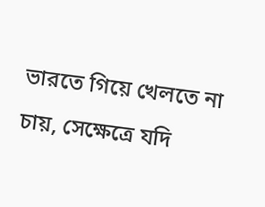ভারতে গিয়ে খেলতে না চায়, সেক্ষেত্রে যদি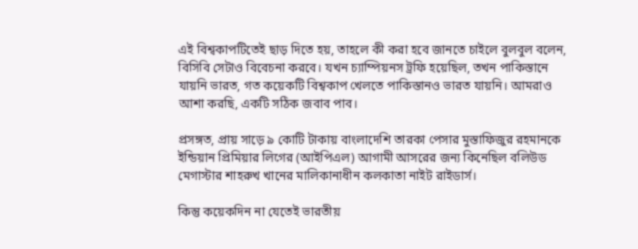এই বিশ্বকাপটিতেই ছাড় দিতে হয়, তাহলে কী করা হবে জানতে চাইলে বুলবুল বলেন, বিসিবি সেটাও বিবেচনা করবে। যখন চ্যাম্পিয়নস ট্রফি হয়েছিল, তখন পাকিস্তানে যায়নি ভারত, গত কয়েকটি বিশ্বকাপ খেলতে পাকিস্তানও ভারত যায়নি। আমরাও আশা করছি, একটি সঠিক জবাব পাব।

প্রসঙ্গত, প্রায় সাড়ে ৯ কোটি টাকায় বাংলাদেশি তারকা পেসার মুস্তাফিজুর রহমানকে ইন্ডিয়ান প্রিমিয়ার লিগের (আইপিএল) আগামী আসরের জন্য কিনেছিল বলিউড মেগাস্টার শাহরুখ খানের মালিকানাধীন কলকাতা নাইট রাইডার্স।

কিন্তু কয়েকদিন না যেতেই ভারতীয়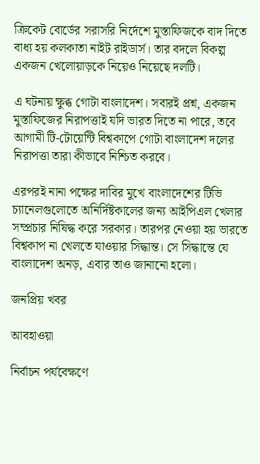ক্রিকেট বোর্ডের সরাসরি নির্দেশে মুস্তাফিজকে বাদ দিতে বাধ্য হয় কলকাতা নাইট রাইডার্স। তার বদলে বিকল্প একজন খেলোয়াড়কে নিয়েও নিয়েছে দলটি।

এ ঘটনায় ক্ষুব্ধ গোটা বাংলাদেশ। সবারই প্রশ্ন, একজন মুস্তাফিজের নিরাপত্তাই যদি ভারত দিতে না পারে, তবে আগামী টি-টোয়েন্টি বিশ্বকাপে গোটা বাংলাদেশ দলের নিরাপত্তা তারা কীভাবে নিশ্চিত করবে।

এরপরই নানা পক্ষের দাবির মুখে বাংলাদেশের টিভি চ্যানেলগুলোতে অনির্দিষ্টকালের জন্য আইপিএল খেলার সম্প্রচার নিষিদ্ধ করে সরকার। তারপর নেওয়া হয় ভারতে বিশ্বকাপ না খেলতে যাওয়ার সিদ্ধান্ত। সে সিদ্ধান্তে যে বাংলাদেশ অনড়, এবার তাও জানানো হলো।

জনপ্রিয় খবর

আবহাওয়া

নির্বাচন পর্যবেক্ষণে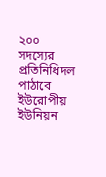২০০ সদস্যের প্রতিনিধিদল পাঠাবে ইউরোপীয় ইউনিয়ন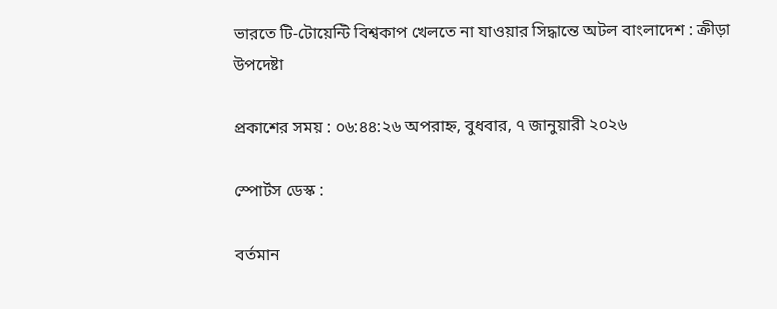ভারতে টি-টোয়েন্টি বিশ্বকাপ খেলতে না যাওয়ার সিদ্ধান্তে অটল বাংলাদেশ : ক্রীড়া উপদেষ্টা

প্রকাশের সময় : ০৬:৪৪:২৬ অপরাহ্ন, বুধবার, ৭ জানুয়ারী ২০২৬

স্পোর্টস ডেস্ক :

বর্তমান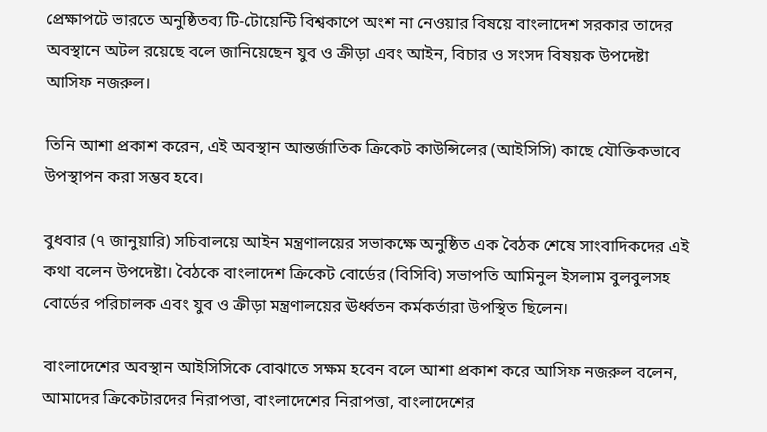প্রেক্ষাপটে ভারতে অনুষ্ঠিতব্য টি-টোয়েন্টি বিশ্বকাপে অংশ না নেওয়ার বিষয়ে বাংলাদেশ সরকার তাদের অবস্থানে অটল রয়েছে বলে জানিয়েছেন যুব ও ক্রীড়া এবং আইন, বিচার ও সংসদ বিষয়ক উপদেষ্টা আসিফ নজরুল।

তিনি আশা প্রকাশ করেন, এই অবস্থান আন্তর্জাতিক ক্রিকেট কাউন্সিলের (আইসিসি) কাছে যৌক্তিকভাবে উপস্থাপন করা সম্ভব হবে।

বুধবার (৭ জানুয়ারি) সচিবালয়ে আইন মন্ত্রণালয়ের সভাকক্ষে অনুষ্ঠিত এক বৈঠক শেষে সাংবাদিকদের এই কথা বলেন উপদেষ্টা। বৈঠকে বাংলাদেশ ক্রিকেট বোর্ডের (বিসিবি) সভাপতি আমিনুল ইসলাম বুলবুলসহ বোর্ডের পরিচালক এবং যুব ও ক্রীড়া মন্ত্রণালয়ের ঊর্ধ্বতন কর্মকর্তারা উপস্থিত ছিলেন।

বাংলাদেশের অবস্থান আইসিসিকে বোঝাতে সক্ষম হবেন বলে আশা প্রকাশ করে আসিফ নজরুল বলেন, আমাদের ক্রিকেটারদের নিরাপত্তা, বাংলাদেশের নিরাপত্তা, বাংলাদেশের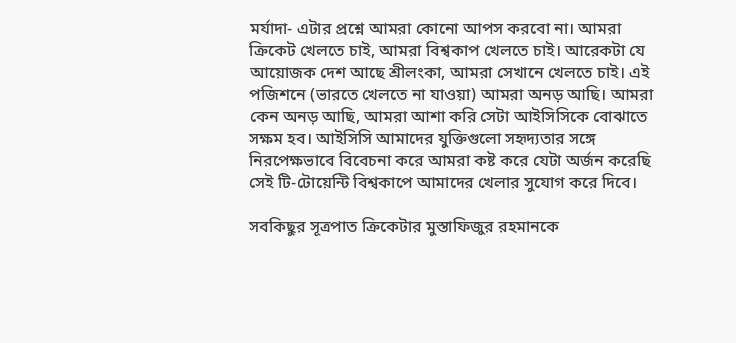মর্যাদা- এটার প্রশ্নে আমরা কোনো আপস করবো না। আমরা ক্রিকেট খেলতে চাই, আমরা বিশ্বকাপ খেলতে চাই। আরেকটা যে আয়োজক দেশ আছে শ্রীলংকা, আমরা সেখানে খেলতে চাই। এই পজিশনে (ভারতে খেলতে না যাওয়া) আমরা অনড় আছি। আমরা কেন অনড় আছি, আমরা আশা করি সেটা আইসিসিকে বোঝাতে সক্ষম হব। আইসিসি আমাদের যুক্তিগুলো সহৃদ্যতার সঙ্গে নিরপেক্ষভাবে বিবেচনা করে আমরা কষ্ট করে যেটা অর্জন করেছি সেই টি-টোয়েন্টি বিশ্বকাপে আমাদের খেলার সুযোগ করে দিবে।

সবকিছুর সূত্রপাত ক্রিকেটার মুস্তাফিজুর রহমানকে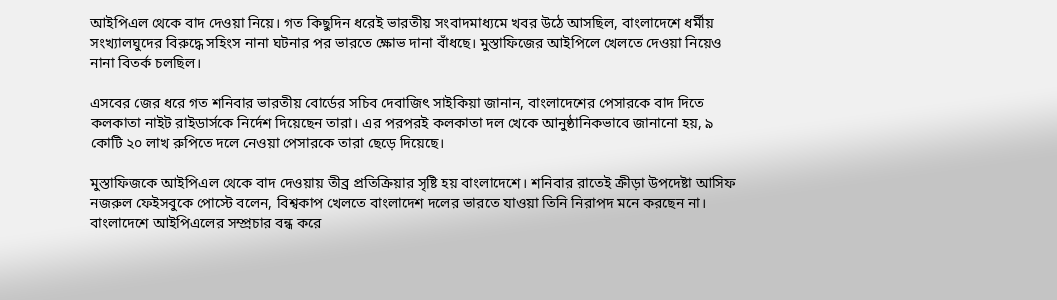আইপিএল থেকে বাদ দেওয়া নিয়ে। গত কিছুদিন ধরেই ভারতীয় সংবাদমাধ্যমে খবর উঠে আসছিল, বাংলাদেশে ধর্মীয় সংখ্যালঘুদের বিরুদ্ধে সহিংস নানা ঘটনার পর ভারতে ক্ষোভ দানা বাঁধছে। মুস্তাফিজের আইপিলে খেলতে দেওয়া নিয়েও নানা বিতর্ক চলছিল।

এসবের জের ধরে গত শনিবার ভারতীয় বোর্ডের সচিব দেবাজিৎ সাইকিয়া জানান, বাংলাদেশের পেসারকে বাদ দিতে কলকাতা নাইট রাইডার্সকে নির্দেশ দিয়েছেন তারা। এর পরপরই কলকাতা দল খেকে আনুষ্ঠানিকভাবে জানানো হয়, ৯ কোটি ২০ লাখ রুপিতে দলে নেওয়া পেসারকে তারা ছেড়ে দিয়েছে।

মুস্তাফিজকে আইপিএল থেকে বাদ দেওয়ায় তীব্র প্রতিক্রিয়ার সৃষ্টি হয় বাংলাদেশে। শনিবার রাতেই ক্রীড়া উপদেষ্টা আসিফ নজরুল ফেইসবুকে পোস্টে বলেন, বিশ্বকাপ খেলতে বাংলাদেশ দলের ভারতে যাওয়া তিনি নিরাপদ মনে করছেন না। বাংলাদেশে আইপিএলের সম্প্রচার বন্ধ করে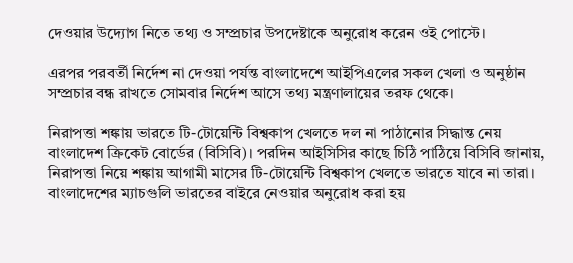দেওয়ার উদ্যোগ নিতে তথ্য ও সম্প্রচার উপদেষ্টাকে অনুরোধ করেন ওই পোস্টে।

এরপর পরবর্তী নির্দেশ না দেওয়া পর্যন্ত বাংলাদেশে আইপিএলের সকল খেলা ও অনুষ্ঠান সম্প্রচার বন্ধ রাখতে সোমবার নির্দেশ আসে তথ্য মন্ত্রণালায়ের তরফ থেকে।

নিরাপত্তা শঙ্কায় ভারতে টি-টোয়েন্টি বিশ্বকাপ খেলতে দল না পাঠানোর সিদ্ধান্ত নেয় বাংলাদেশ ক্রিকেট বোর্ডের (বিসিবি)। পরদিন আইসিসির কাছে চিঠি পাঠিয়ে বিসিবি জানায়, নিরাপত্তা নিয়ে শঙ্কায় আগামী মাসের টি-টোয়েন্টি বিশ্বকাপ খেলতে ভারতে যাবে না তারা। বাংলাদেশের ম্যাচগুলি ভারতের বাইরে নেওয়ার অনুরোধ করা হয়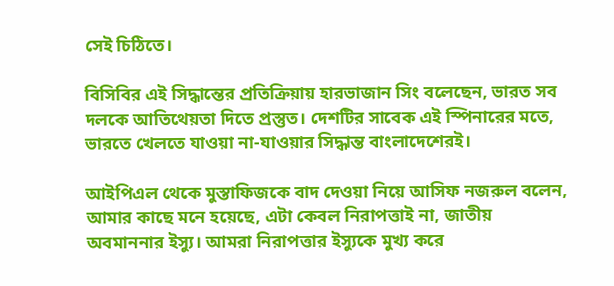সেই চিঠিতে।

বিসিবির এই সিদ্ধান্তের প্রতিক্রিয়ায় হারভাজান সিং বলেছেন, ভারত সব দলকে আতিথেয়তা দিতে প্রস্তুত। দেশটির সাবেক এই স্পিনারের মতে, ভারতে খেলতে যাওয়া না-যাওয়ার সিদ্ধান্ত বাংলাদেশেরই।

আইপিএল থেকে মুস্তাফিজকে বাদ দেওয়া নিয়ে আসিফ নজরুল বলেন, আমার কাছে মনে হয়েছে, এটা কেবল নিরাপত্তাই না, জাতীয় অবমাননার ইস্যু। আমরা নিরাপত্তার ইস্যুকে মুখ্য করে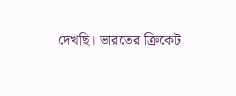দেখছি। ভারতের ক্রিকেট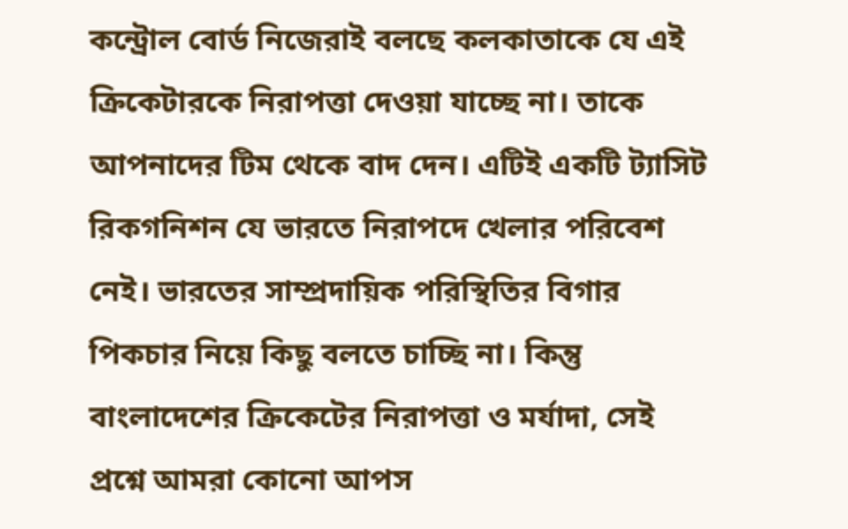কন্ট্রোল বোর্ড নিজেরাই বলছে কলকাতাকে যে এই ক্রিকেটারকে নিরাপত্তা দেওয়া যাচ্ছে না। তাকে আপনাদের টিম থেকে বাদ দেন। এটিই একটি ট্যাসিট রিকগনিশন যে ভারতে নিরাপদে খেলার পরিবেশ নেই। ভারতের সাম্প্রদায়িক পরিস্থিতির বিগার পিকচার নিয়ে কিছু বলতে চাচ্ছি না। কিন্তু বাংলাদেশের ক্রিকেটের নিরাপত্তা ও মর্যাদা, সেই প্রশ্নে আমরা কোনো আপস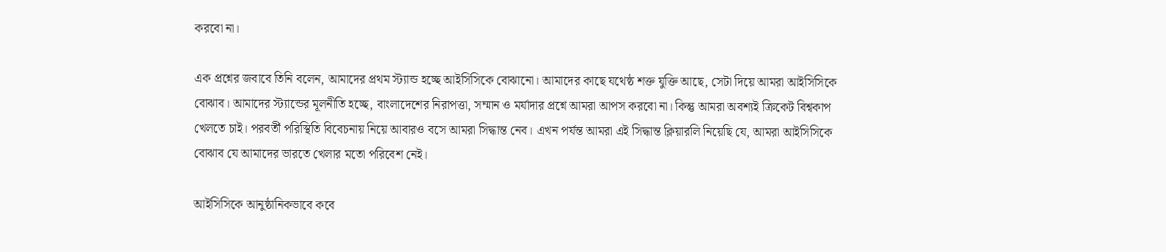করবো না।

এক প্রশ্নের জবাবে তিনি বলেন, আমাদের প্রথম স্ট্যান্ড হচ্ছে আইসিসিকে বোঝানো। আমাদের কাছে যথেষ্ঠ শক্ত যুক্তি আছে, সেটা দিয়ে আমরা আইসিসিকে বোঝাব। আমাদের স্ট্যান্ডের মূলনীতি হচ্ছে, বাংলাদেশের নিরাপত্তা, সম্মান ও মর্যাদার প্রশ্নে আমরা আপস করবো না। কিন্তু আমরা অবশ্যই ক্রিকেট বিশ্বকাপ খেলতে চাই। পরবর্তী পরিস্থিতি বিবেচনায় নিয়ে আবারও বসে আমরা সিদ্ধান্ত নেব। এখন পর্যন্ত আমরা এই সিদ্ধান্ত ক্লিয়ারলি নিয়েছি যে, আমরা আইসিসিকে বোঝাব যে আমাদের ভারতে খেলার মতো পরিবেশ নেই।

আইসিসিকে আনুষ্ঠানিকভাবে কবে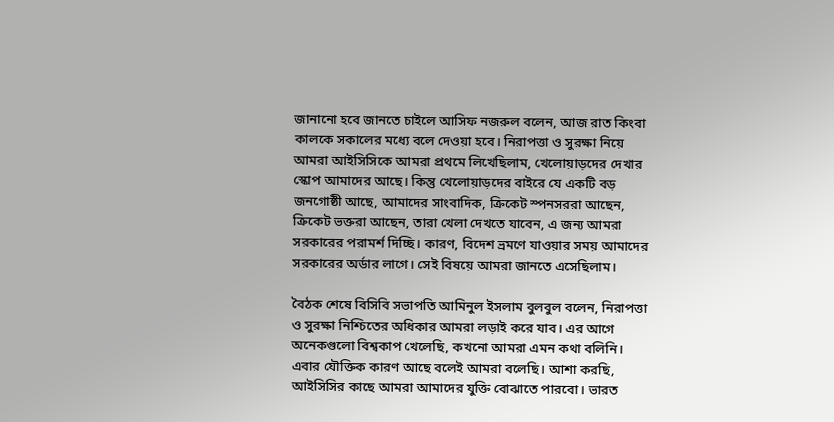জানানো হবে জানতে চাইলে আসিফ নজরুল বলেন, আজ রাত কিংবা কালকে সকালের মধ্যে বলে দেওয়া হবে। নিরাপত্তা ও সুরক্ষা নিয়ে আমরা আইসিসিকে আমরা প্রথমে লিখেছিলাম, খেলোয়াড়দের দেখার স্কোপ আমাদের আছে। কিন্তু খেলোয়াড়দের বাইরে যে একটি বড় জনগোষ্ঠী আছে, আমাদের সাংবাদিক, ক্রিকেট স্পনসররা আছেন, ক্রিকেট ভক্তরা আছেন, তারা খেলা দেখতে যাবেন, এ জন্য আমরা সরকারের পরামর্শ দিচ্ছি। কারণ, বিদেশ ভ্রমণে যাওয়ার সময় আমাদের সরকারের অর্ডার লাগে। সেই বিষয়ে আমরা জানতে এসেছিলাম।

বৈঠক শেষে বিসিবি সভাপতি আমিনুল ইসলাম বুলবুল বলেন, নিরাপত্তা ও সুরক্ষা নিশ্চিতের অধিকার আমরা লড়াই করে যাব। এর আগে অনেকগুলো বিশ্বকাপ খেলেছি, কখনো আমরা এমন কথা বলিনি। এবার যৌক্তিক কারণ আছে বলেই আমরা বলেছি। আশা করছি, আইসিসির কাছে আমরা আমাদের যুক্তি বোঝাতে পারবো। ভারত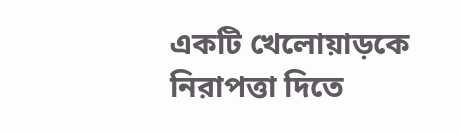একটি খেলোয়াড়কে নিরাপত্তা দিতে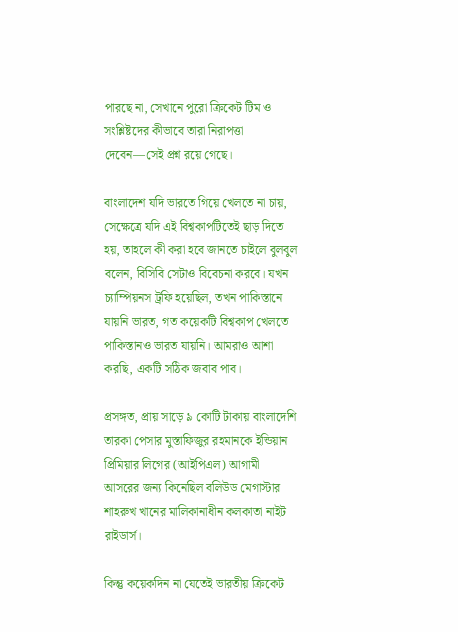পারছে না, সেখানে পুরো ক্রিকেট টিম ও সংশ্লিষ্টদের কীভাবে তারা নিরাপত্তা দেবেন—সেই প্রশ্ন রয়ে গেছে।

বাংলাদেশ যদি ভারতে গিয়ে খেলতে না চায়, সেক্ষেত্রে যদি এই বিশ্বকাপটিতেই ছাড় দিতে হয়, তাহলে কী করা হবে জানতে চাইলে বুলবুল বলেন, বিসিবি সেটাও বিবেচনা করবে। যখন চ্যাম্পিয়নস ট্রফি হয়েছিল, তখন পাকিস্তানে যায়নি ভারত, গত কয়েকটি বিশ্বকাপ খেলতে পাকিস্তানও ভারত যায়নি। আমরাও আশা করছি, একটি সঠিক জবাব পাব।

প্রসঙ্গত, প্রায় সাড়ে ৯ কোটি টাকায় বাংলাদেশি তারকা পেসার মুস্তাফিজুর রহমানকে ইন্ডিয়ান প্রিমিয়ার লিগের (আইপিএল) আগামী আসরের জন্য কিনেছিল বলিউড মেগাস্টার শাহরুখ খানের মালিকানাধীন কলকাতা নাইট রাইডার্স।

কিন্তু কয়েকদিন না যেতেই ভারতীয় ক্রিকেট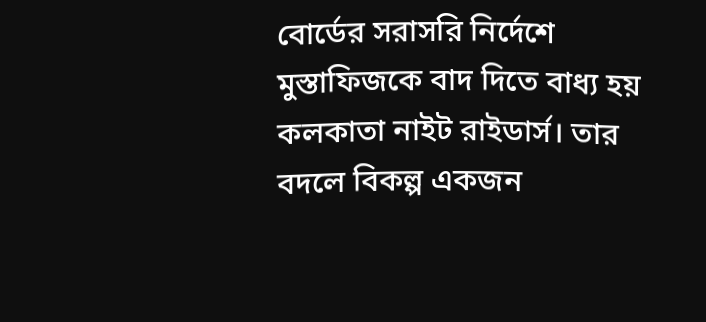বোর্ডের সরাসরি নির্দেশে মুস্তাফিজকে বাদ দিতে বাধ্য হয় কলকাতা নাইট রাইডার্স। তার বদলে বিকল্প একজন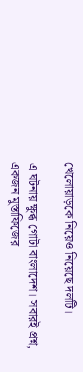খেলোয়াড়কে নিয়েও নিয়েছে দলটি।

এ ঘটনায় ক্ষুব্ধ গোটা বাংলাদেশ। সবারই প্রশ্ন, একজন মুস্তাফিজের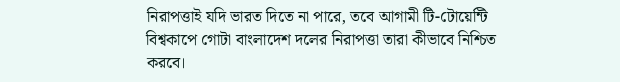নিরাপত্তাই যদি ভারত দিতে না পারে, তবে আগামী টি-টোয়েন্টি বিশ্বকাপে গোটা বাংলাদেশ দলের নিরাপত্তা তারা কীভাবে নিশ্চিত করবে।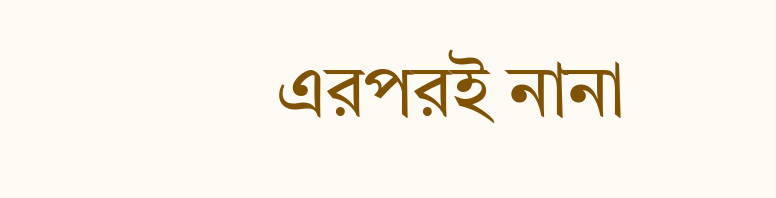এরপরই নানা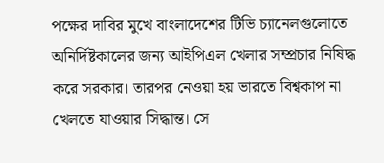পক্ষের দাবির মুখে বাংলাদেশের টিভি চ্যানেলগুলোতে অনির্দিষ্টকালের জন্য আইপিএল খেলার সম্প্রচার নিষিদ্ধ করে সরকার। তারপর নেওয়া হয় ভারতে বিশ্বকাপ না খেলতে যাওয়ার সিদ্ধান্ত। সে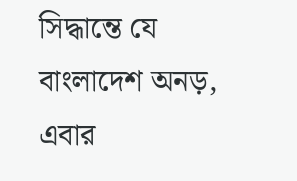সিদ্ধান্তে যে বাংলাদেশ অনড়, এবার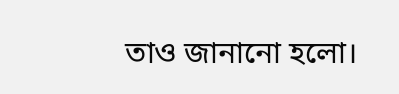তাও জানানো হলো।